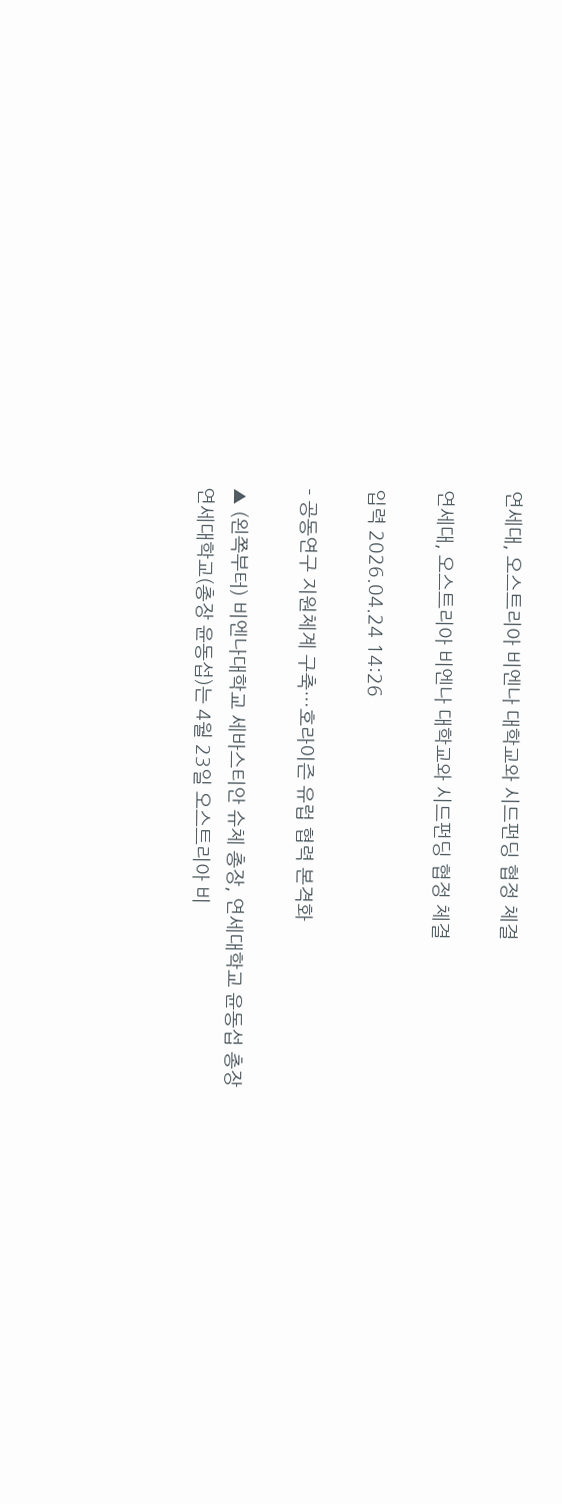연세대, 오스트리아 비엔나 대학교와 시드펀딩 협정 체결

연세대, 오스트리아 비엔나 대학교와 시드펀딩 협정 체결

입력 2026.04.24 14:26

- 공동연구 지원체계 구축…호라이즌 유럽 협력 본격화

▲ (왼쪽부터) 비엔나대학교 세바스티안 슈체 총장, 연세대학교 윤동섭 총장
연세대학교(총장 윤동섭)는 4월 23일 오스트리아 비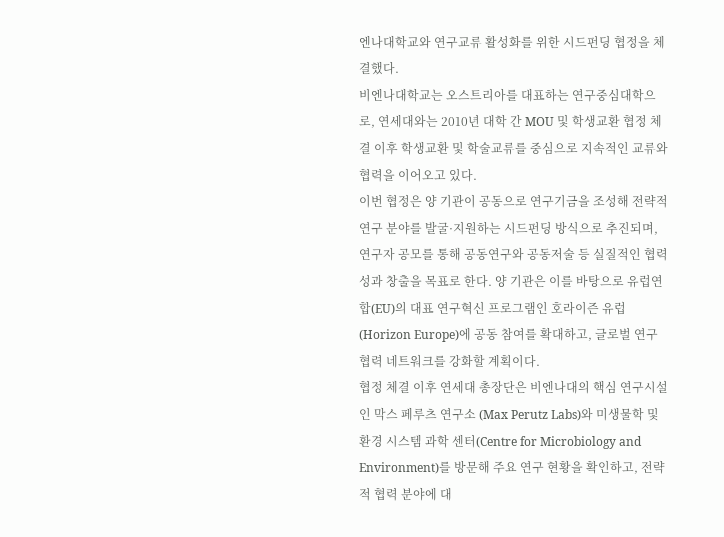엔나대학교와 연구교류 활성화를 위한 시드펀딩 협정을 체결했다.
비엔나대학교는 오스트리아를 대표하는 연구중심대학으로, 연세대와는 2010년 대학 간 MOU 및 학생교환 협정 체결 이후 학생교환 및 학술교류를 중심으로 지속적인 교류와 협력을 이어오고 있다.
이번 협정은 양 기관이 공동으로 연구기금을 조성해 전략적 연구 분야를 발굴·지원하는 시드펀딩 방식으로 추진되며, 연구자 공모를 통해 공동연구와 공동저술 등 실질적인 협력 성과 창출을 목표로 한다. 양 기관은 이를 바탕으로 유럽연합(EU)의 대표 연구혁신 프로그램인 호라이즌 유럽(Horizon Europe)에 공동 참여를 확대하고, 글로벌 연구협력 네트워크를 강화할 계획이다.
협정 체결 이후 연세대 총장단은 비엔나대의 핵심 연구시설인 막스 페루츠 연구소 (Max Perutz Labs)와 미생물학 및 환경 시스템 과학 센터(Centre for Microbiology and Environment)를 방문해 주요 연구 현황을 확인하고, 전략적 협력 분야에 대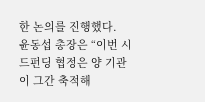한 논의를 진행했다.
윤동섭 총장은 “이번 시드펀딩 협정은 양 기관이 그간 축적해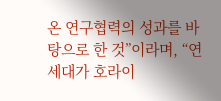온 연구협력의 성과를 바탕으로 한 것”이라며, “연세대가 호라이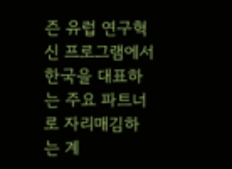즌 유럽 연구혁신 프로그램에서 한국을 대표하는 주요 파트너로 자리매김하는 계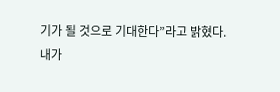기가 될 것으로 기대한다”라고 밝혔다.
내가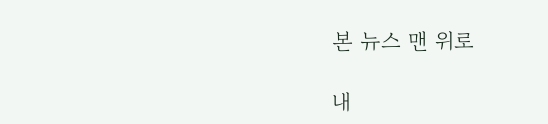본 뉴스 맨 위로

내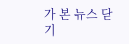가 본 뉴스 닫기